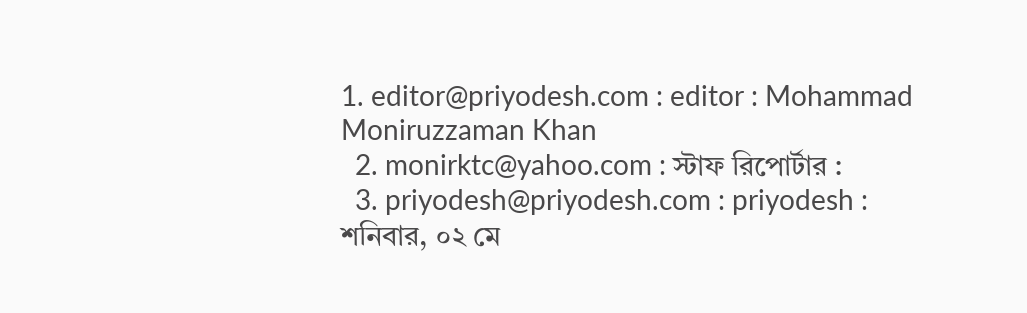1. editor@priyodesh.com : editor : Mohammad Moniruzzaman Khan
  2. monirktc@yahoo.com : স্টাফ রিপোর্টার :
  3. priyodesh@priyodesh.com : priyodesh :
শনিবার, ০২ মে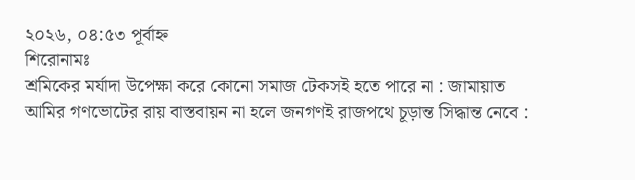২০২৬, ০৪:৫৩ পূর্বাহ্ন
শিরোনামঃ
শ্রমিকের মর্যাদা উপেক্ষা করে কোনো সমাজ টেকসই হতে পারে না : জামায়াত আমির গণভোটের রায় বাস্তবায়ন না হলে জনগণই রাজপথে চূড়ান্ত সিদ্ধান্ত নেবে :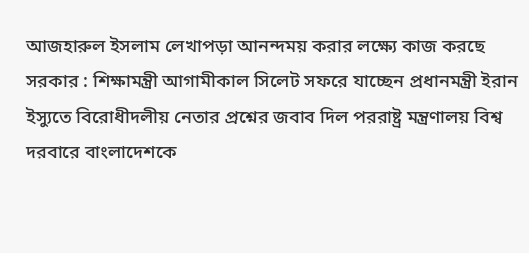আজহারুল ইসলাম লেখাপড়া আনন্দময় করার লক্ষ্যে কাজ করছে সরকার : শিক্ষামন্ত্রী আগামীকাল সিলেট সফরে যাচ্ছেন প্রধানমন্ত্রী ইরান ইস্যুতে বিরোধীদলীয় নেতার প্রশ্নের জবাব দিল পররাষ্ট্র মন্ত্রণালয় বিশ্ব দরবারে বাংলাদেশকে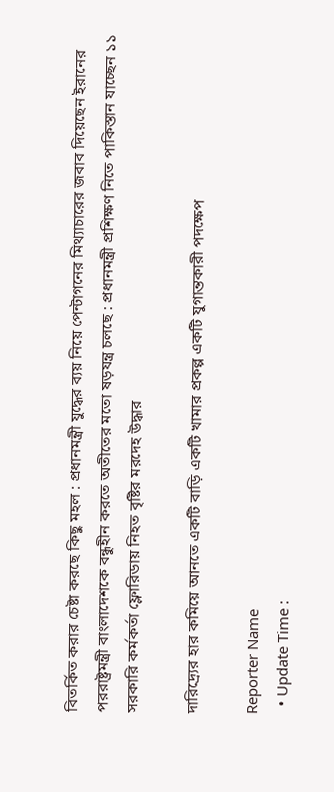বিতর্কিত করার চেষ্টা করছে কিছু মহল : প্রধানমন্ত্রী যুদ্ধের ব্যয় নিয়ে পেন্টাগনের মিথ্যাচারের জবাব দিয়েছেন ইরানের পররাষ্ট্রমন্ত্রী বাংলাদেশকে বন্ধুহীন করতে অতীতের মতো ষড়যন্ত্র চলছে : প্রধানমন্ত্রী প্রশিক্ষণ নিতে পাকিস্তান যাচ্ছেন ১১ সরকারি কর্মকর্তা ফ্লোরিডায় নিহত বৃষ্টির মরদেহ উদ্ধার

দারিদ্র্যের হার কমিয়ে আনতে একটি বাড়ি একটি খামার প্রকল্প একটি যুগান্তকারী পদক্ষেপ

Reporter Name
  • Update Time :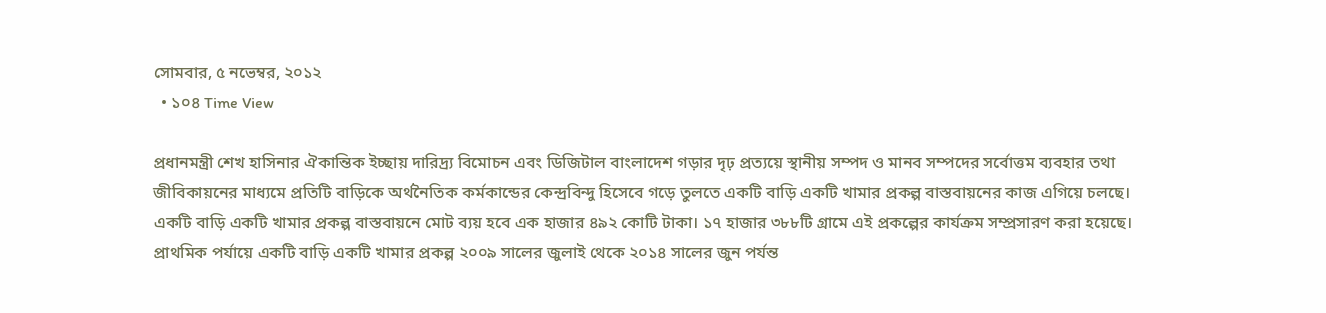সোমবার, ৫ নভেম্বর, ২০১২
  • ১০৪ Time View

প্রধানমন্ত্রী শেখ হাসিনার ঐকান্তিক ইচ্ছায় দারিদ্র্য বিমোচন এবং ডিজিটাল বাংলাদেশ গড়ার দৃঢ় প্রত্যয়ে স্থানীয় সম্পদ ও মানব সম্পদের সর্বোত্তম ব্যবহার তথা জীবিকায়নের মাধ্যমে প্রতিটি বাড়িকে অর্থনৈতিক কর্মকান্ডের কেন্দ্রবিন্দু হিসেবে গড়ে তুলতে একটি বাড়ি একটি খামার প্রকল্প বাস্তবায়নের কাজ এগিয়ে চলছে।
একটি বাড়ি একটি খামার প্রকল্প বাস্তবায়নে মোট ব্যয় হবে এক হাজার ৪৯২ কোটি টাকা। ১৭ হাজার ৩৮৮টি গ্রামে এই প্রকল্পের কার্যক্রম সম্প্রসারণ করা হয়েছে।
প্রাথমিক পর্যায়ে একটি বাড়ি একটি খামার প্রকল্প ২০০৯ সালের জুলাই থেকে ২০১৪ সালের জুন পর্যন্ত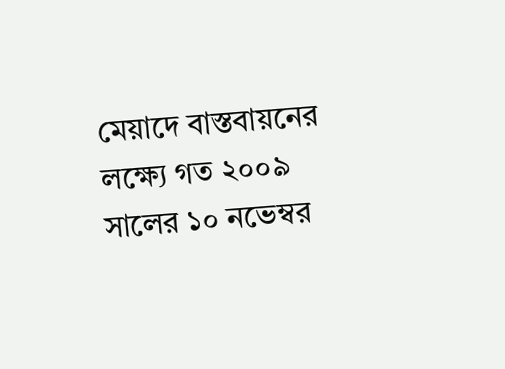মেয়াদে বাস্তবায়নের লক্ষ্যে গত ২০০৯ সালের ১০ নভেম্বর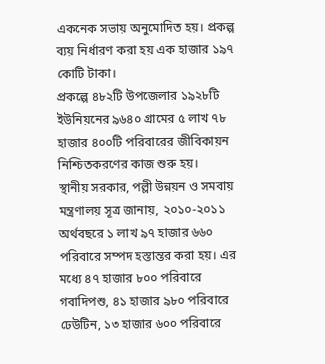একনেক সভায় অনুমোদিত হয়। প্রকল্প ব্যয় নির্ধারণ করা হয় এক হাজার ১৯৭ কোটি টাকা।
প্রকল্পে ৪৮২টি উপজেলার ১৯২৮টি ইউনিয়নের ৯৬৪০ গ্রামের ৫ লাখ ৭৮ হাজার ৪০০টি পরিবারের জীবিকায়ন নিশ্চিতকরণের কাজ শুরু হয়।
স্থানীয় সরকার, পল্লী উন্নয়ন ও সমবায় মন্ত্রণালয় সূত্র জানায়, ২০১০-২০১১ অর্থবছরে ১ লাখ ৯৭ হাজার ৬৬০ পরিবারে সম্পদ হস্তান্তর করা হয়। এর মধ্যে ৪৭ হাজার ৮০০ পরিবারে গবাদিপশু, ৪১ হাজার ৯৮০ পরিবারে ঢেউটিন, ১৩ হাজার ৬০০ পরিবারে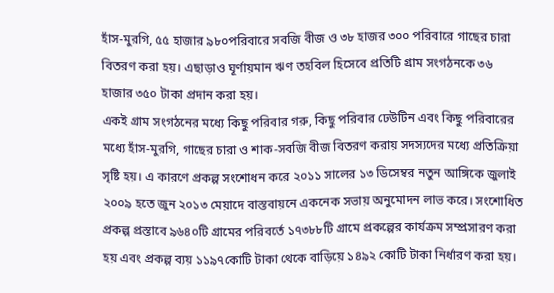হাঁস-মুরগি, ৫৫ হাজার ৯৮০পরিবারে সবজি বীজ ও ৩৮ হাজর ৩০০ পরিবারে গাছের চারা বিতরণ করা হয়। এছাড়াও ঘূর্ণায়মান ঋণ তহবিল হিসেবে প্রতিটি গ্রাম সংগঠনকে ৩৬ হাজার ৩৫০ টাকা প্রদান করা হয়।
একই গ্রাম সংগঠনের মধ্যে কিছু পরিবার গরু, কিছু পরিবার ঢেউটিন এবং কিছু পরিবারের মধ্যে হাঁস-মুরগি, গাছের চারা ও শাক-সবজি বীজ বিতরণ করায় সদস্যদের মধ্যে প্রতিক্রিয়া সৃষ্টি হয়। এ কারণে প্রকল্প সংশোধন করে ২০১১ সালের ১৩ ডিসেম্বর নতুন আঙ্গিকে জুলাই ২০০৯ হতে জুন ২০১৩ মেয়াদে বাস্তবায়নে একনেক সভায় অনুমোদন লাভ করে। সংশোধিত প্রকল্প প্রস্তাবে ৯৬৪০টি গ্রামের পরিবর্তে ১৭৩৮৮টি গ্রামে প্রকল্পের কার্যক্রম সম্প্রসারণ করা হয় এবং প্রকল্প ব্যয় ১১৯৭কোটি টাকা থেকে বাড়িয়ে ১৪৯২ কোটি টাকা নির্ধারণ করা হয়।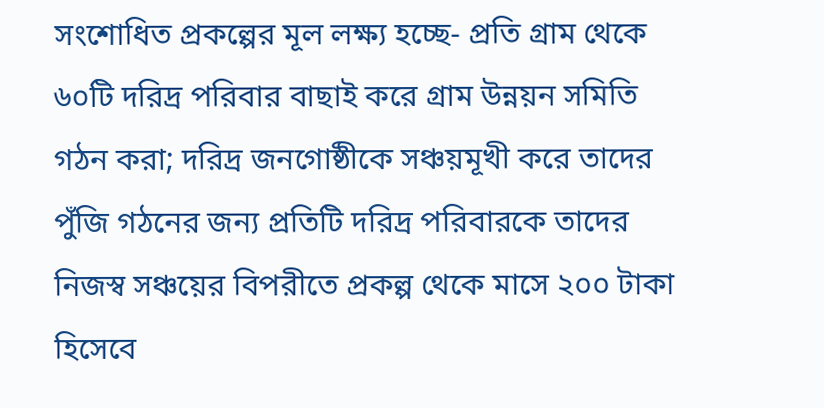সংশোধিত প্রকল্পের মূল লক্ষ্য হচ্ছে- প্রতি গ্রাম থেকে ৬০টি দরিদ্র পরিবার বাছাই করে গ্রাম উন্নয়ন সমিতি গঠন করা; দরিদ্র জনগোষ্ঠীকে সঞ্চয়মূখী করে তাদের পুঁজি গঠনের জন্য প্রতিটি দরিদ্র পরিবারকে তাদের নিজস্ব সঞ্চয়ের বিপরীতে প্রকল্প থেকে মাসে ২০০ টাকা হিসেবে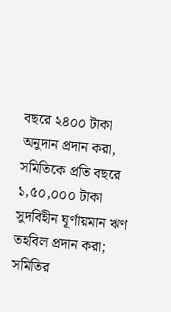বছরে ২৪০০ টাকা অনুদান প্রদান করা, সমিতিকে প্রতি বছরে ১,৫০,০০০ টাকা সুদবিহীন ঘূর্ণায়মান ঋণ তহবিল প্রদান করা; সমিতির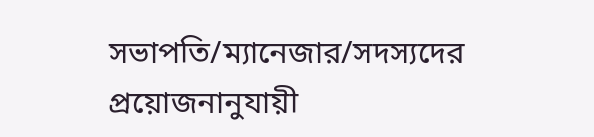সভাপতি/ম্যানেজার/সদস্যদের প্রয়োজনানুযায়ী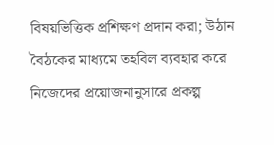বিষয়ভিত্তিক প্রশিক্ষণ প্রদান করা; উঠান বৈঠকের মাধ্যমে তহবিল ব্যবহার করে নিজেদের প্রয়োজনানুসারে প্রকল্প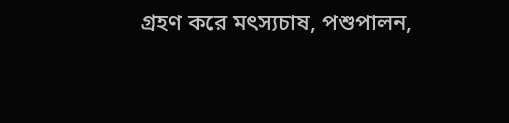গ্রহণ করে মৎস্যচাষ, পশুপালন,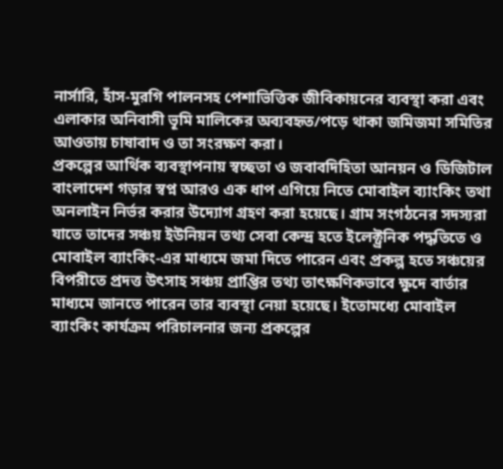নার্সারি, হাঁস-মুরগি পালনসহ পেশাভিত্তিক জীবিকায়নের ব্যবস্থা করা এবং এলাকার অনিবাসী ভূমি মালিকের অব্যবহৃত/পড়ে থাকা জমিজমা সমিতির আওতায় চাষাবাদ ও তা সংরক্ষণ করা।
প্রকল্পের আর্থিক ব্যবস্থাপনায় স্বচ্ছতা ও জবাবদিহিতা আনয়ন ও ডিজিটাল বাংলাদেশ গড়ার স্বপ্ন আরও এক ধাপ এগিয়ে নিতে মোবাইল ব্যাংকিং তথা অনলাইন নির্ভর করার উদ্যোগ গ্রহণ করা হয়েছে। গ্রাম সংগঠনের সদস্যরা যাতে তাদের সঞ্চয় ইউনিয়ন তথ্য সেবা কেন্দ্র হতে ইলেক্ট্রনিক পদ্ধতিতে ও মোবাইল ব্যাংকিং-এর মাধ্যমে জমা দিতে পারেন এবং প্রকল্প হতে সঞ্চয়ের বিপরীতে প্রদত্ত উৎসাহ সঞ্চয় প্রাপ্তির তথ্য তাৎক্ষণিকভাবে ক্ষুদে বার্তার মাধ্যমে জানতে পারেন তার ব্যবস্থা নেয়া হয়েছে। ইতোমধ্যে মোবাইল ব্যাংকিং কার্যক্রম পরিচালনার জন্য প্রকল্পের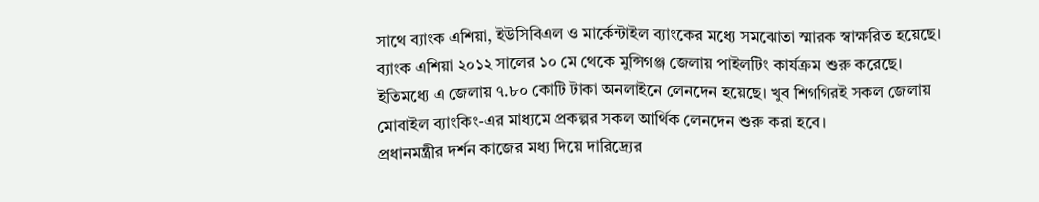সাথে ব্যাংক এশিয়া, ইউসিবিএল ও মার্কেন্টাইল ব্যাংকের মধ্যে সমঝোতা স্মারক স্বাক্ষরিত হয়েছে। ব্যাংক এশিয়া ২০১২ সালের ১০ মে থেকে মুন্সিগঞ্জ জেলায় পাইলটিং কার্যক্রম শুরু করেছে। ইতিমধ্যে এ জেলায় ৭.৮০ কোটি টাকা অনলাইনে লেনদেন হয়েছে। খুব শিগগিরই সকল জেলায় মোবাইল ব্যাংকিং-এর মাধ্যমে প্রকল্পর সকল আর্থিক লেনদেন শুরু করা হবে।
প্রধানমন্ত্রীর দর্শন কাজের মধ্য দিয়ে দারিদ্র্যের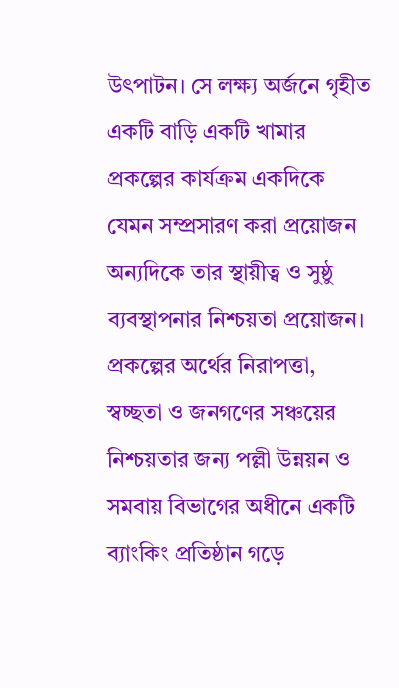উৎপাটন। সে লক্ষ্য অর্জনে গৃহীত একটি বাড়ি একটি খামার প্রকল্পের কার্যক্রম একদিকে যেমন সম্প্রসারণ করা প্রয়োজন অন্যদিকে তার স্থায়ীত্ব ও সুষ্ঠু ব্যবস্থাপনার নিশ্চয়তা প্রয়োজন। প্রকল্পের অর্থের নিরাপত্তা, স্বচ্ছতা ও জনগণের সঞ্চয়ের নিশ্চয়তার জন্য পল্লী উন্নয়ন ও সমবায় বিভাগের অধীনে একটি ব্যাংকিং প্রতিষ্ঠান গড়ে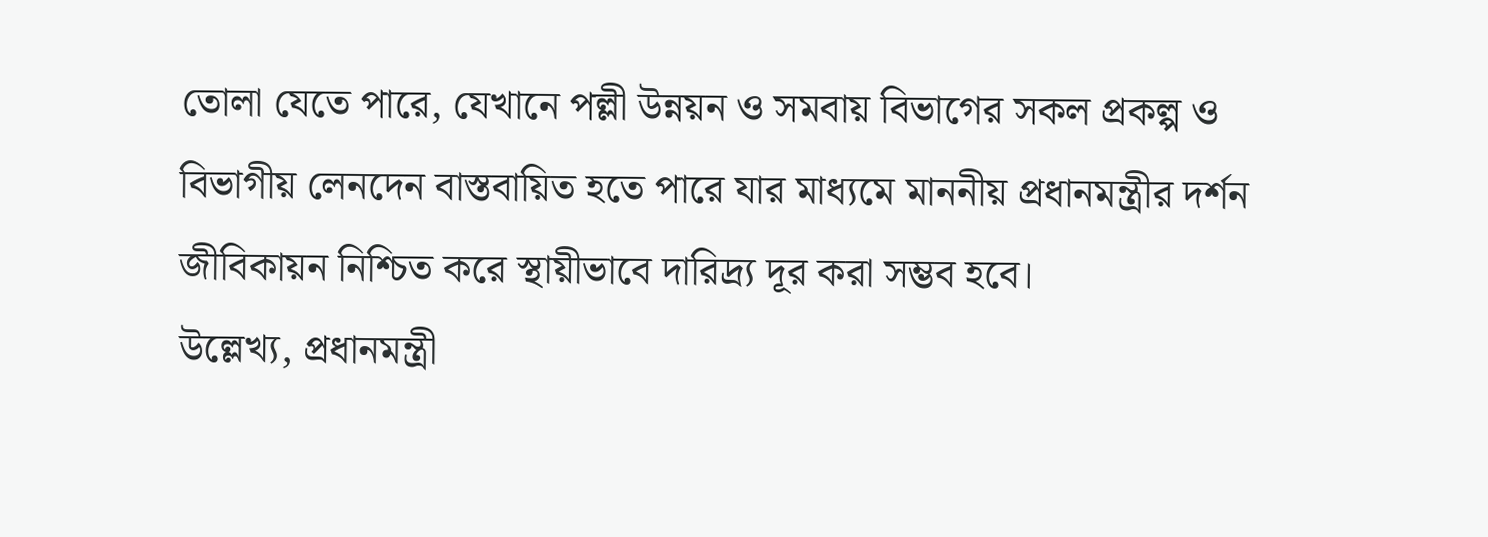তোলা যেতে পারে, যেখানে পল্লী উন্নয়ন ও সমবায় বিভাগের সকল প্রকল্প ও বিভাগীয় লেনদেন বাস্তবায়িত হতে পারে যার মাধ্যমে মাননীয় প্রধানমন্ত্রীর দর্শন জীবিকায়ন নিশ্চিত করে স্থায়ীভাবে দারিদ্র্য দূর করা সম্ভব হবে।
উল্লেখ্য, প্রধানমন্ত্রী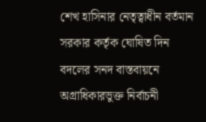শেখ হাসিনার নেতৃত্বাধীন বর্তমান সরকার কর্তৃক ঘোষিত দিন বদলের সনদ বাস্তবায়নে অগ্রাধিকারভুক্ত নির্বাচনী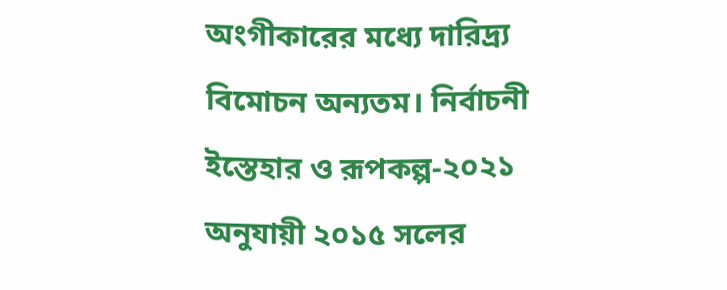অংগীকারের মধ্যে দারিদ্র্য বিমোচন অন্যতম। নির্বাচনী ইস্তেহার ও রূপকল্প-২০২১ অনুযায়ী ২০১৫ সলের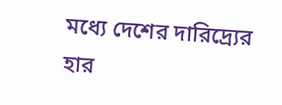মধ্যে দেশের দারিদ্র্যের হার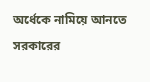অর্ধেকে নামিয়ে আনতে সরকারের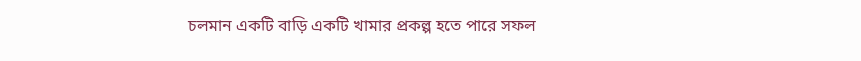চলমান একটি বাড়ি একটি খামার প্রকল্প হতে পারে সফল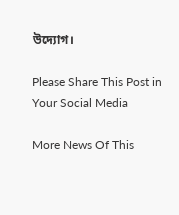উদ্যোগ।

Please Share This Post in Your Social Media

More News Of This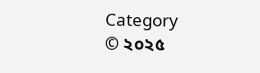Category
© ২০২৫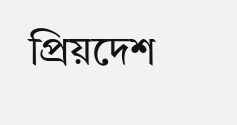প্রিয়দেশ